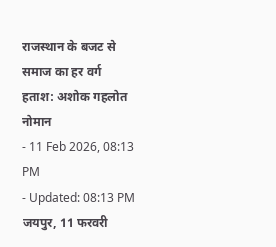राजस्थान के बजट से समाज का हर वर्ग हताश: अशोक गहलोत
नोमान
- 11 Feb 2026, 08:13 PM
- Updated: 08:13 PM
जयपुर, 11 फरवरी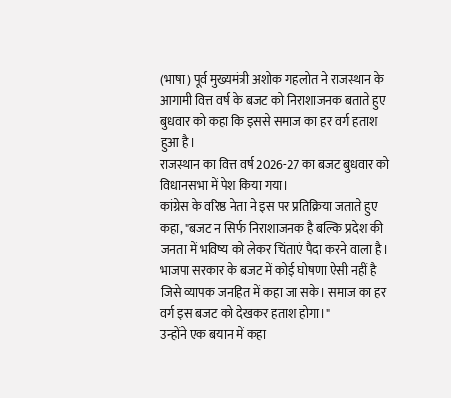(भाषा) पूर्व मुख्यमंत्री अशोक गहलोत ने राजस्थान के आगामी वित्त वर्ष के बजट को निराशाजनक बताते हुए बुधवार को कहा कि इससे समाज का हर वर्ग हताश हुआ है।
राजस्थान का वित्त वर्ष 2026-27 का बजट बुधवार को विधानसभा में पेश किया गया।
कांग्रेस के वरिष्ठ नेता ने इस पर प्रतिक्रिया जताते हुए कहा, "बजट न सिर्फ निराशाजनक है बल्कि प्रदेश की जनता में भविष्य को लेकर चिंताएं पैदा करने वाला है। भाजपा सरकार के बजट में कोई घोषणा ऐसी नहीं है जिसे व्यापक जनहित में कहा जा सके। समाज का हर वर्ग इस बजट को देखकर हताश होगा।"
उन्होंने एक बयान में कहा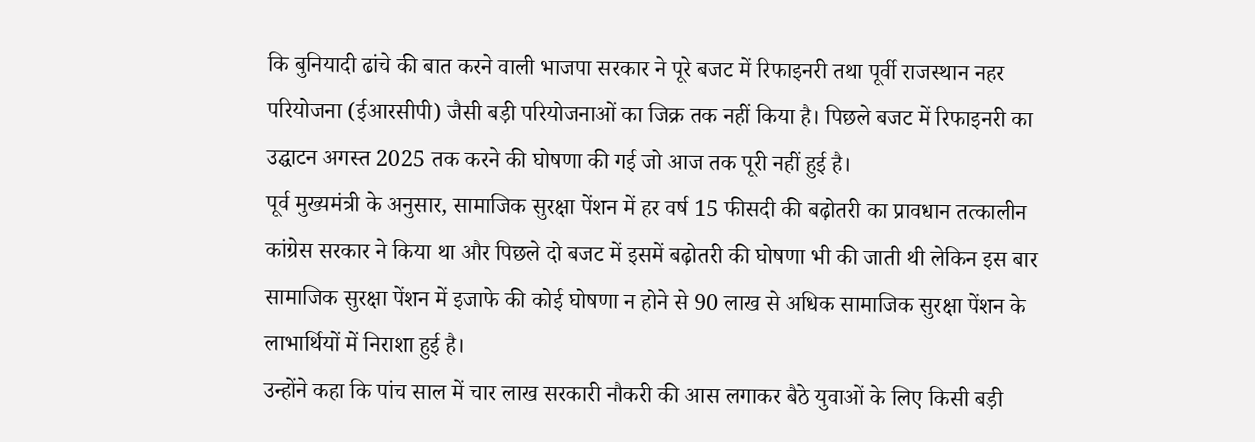कि बुनियादी ढांचे की बात करने वाली भाजपा सरकार ने पूरे बजट में रिफाइनरी तथा पूर्वी राजस्थान नहर परियोजना (ईआरसीपी) जैसी बड़ी परियोजनाओं का जिक्र तक नहीं किया है। पिछले बजट में रिफाइनरी का उद्घाटन अगस्त 2025 तक करने की घोषणा की गई जो आज तक पूरी नहीं हुई है।
पूर्व मुख्यमंत्री के अनुसार, सामाजिक सुरक्षा पेंशन में हर वर्ष 15 फीसदी की बढ़ोतरी का प्रावधान तत्कालीन कांग्रेस सरकार ने किया था और पिछले दो बजट में इसमें बढ़ोतरी की घोषणा भी की जाती थी लेकिन इस बार सामाजिक सुरक्षा पेंशन में इजाफे की कोई घोषणा न होने से 90 लाख से अधिक सामाजिक सुरक्षा पेंशन के लाभार्थियों में निराशा हुई है।
उन्होंने कहा कि पांच साल में चार लाख सरकारी नौकरी की आस लगाकर बैठे युवाओं के लिए किसी बड़ी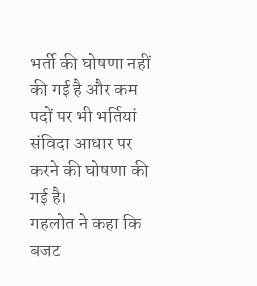भर्ती की घोषणा नहीं की गई है और कम पदों पर भी भर्तियां संविदा आधार पर करने की घोषणा की गई है।
गहलोत ने कहा कि बजट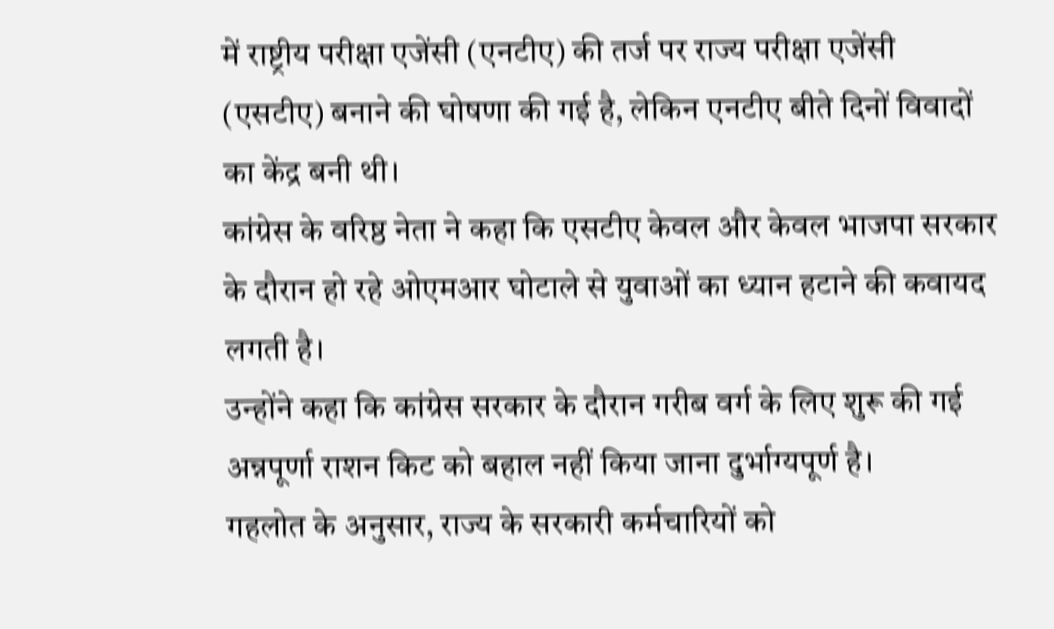में राष्ट्रीय परीक्षा एजेंसी (एनटीए) की तर्ज पर राज्य परीक्षा एजेंसी (एसटीए) बनाने की घोषणा की गई है, लेकिन एनटीए बीते दिनों विवादों का केंद्र बनी थी।
कांग्रेस के वरिष्ठ नेता ने कहा कि एसटीए केवल और केवल भाजपा सरकार के दौरान हो रहे ओएमआर घोटाले से युवाओं का ध्यान हटाने की कवायद लगती है।
उन्होंने कहा कि कांग्रेस सरकार के दौरान गरीब वर्ग के लिए शुरू की गई अन्नपूर्णा राशन किट को बहाल नहीं किया जाना दुर्भाग्यपूर्ण है।
गहलोत के अनुसार, राज्य के सरकारी कर्मचारियों को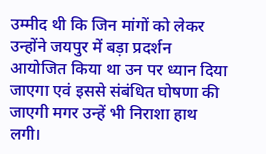उम्मीद थी कि जिन मांगों को लेकर उन्होंने जयपुर में बड़ा प्रदर्शन आयोजित किया था उन पर ध्यान दिया जाएगा एवं इससे संबंधित घोषणा की जाएगी मगर उन्हें भी निराशा हाथ लगी।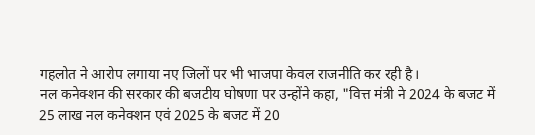गहलोत ने आरोप लगाया नए जिलों पर भी भाजपा केवल राजनीति कर रही है।
नल कनेक्शन की सरकार की बजटीय घोषणा पर उन्होंने कहा, "वित्त मंत्री ने 2024 के बजट में 25 लाख नल कनेक्शन एवं 2025 के बजट में 20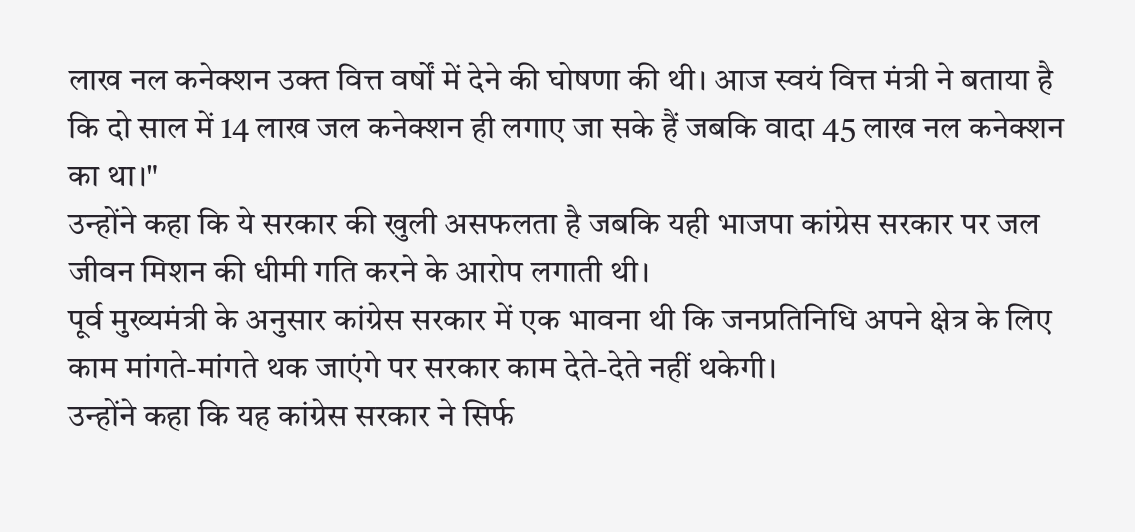लाख नल कनेक्शन उक्त वित्त वर्षों में देने की घोषणा की थी। आज स्वयं वित्त मंत्री ने बताया है कि दो साल में 14 लाख जल कनेक्शन ही लगाए जा सके हैं जबकि वादा 45 लाख नल कनेक्शन का था।"
उन्होंने कहा कि ये सरकार की खुली असफलता है जबकि यही भाजपा कांग्रेस सरकार पर जल जीवन मिशन की धीमी गति करने के आरोप लगाती थी।
पूर्व मुख्यमंत्री के अनुसार कांग्रेस सरकार में एक भावना थी कि जनप्रतिनिधि अपने क्षेत्र के लिए काम मांगते-मांगते थक जाएंगे पर सरकार काम देते-देते नहीं थकेगी।
उन्होंने कहा कि यह कांग्रेस सरकार ने सिर्फ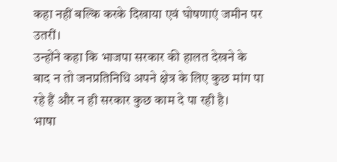कहा नहीं बल्कि करके दिखाया एवं घोषणाएं जमीन पर उतरीं।
उन्होंने कहा कि भाजपा सरकार की हालत देखने के बाद न तो जनप्रतिनिधि अपने क्षेत्र के लिए कुछ मांग पा रहे हैं और न ही सरकार कुछ काम दे पा रही है।
भाषा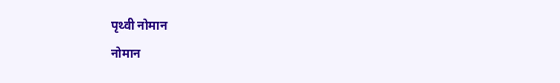पृथ्वी नोमान
नोमान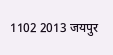1102 2013 जयपुर